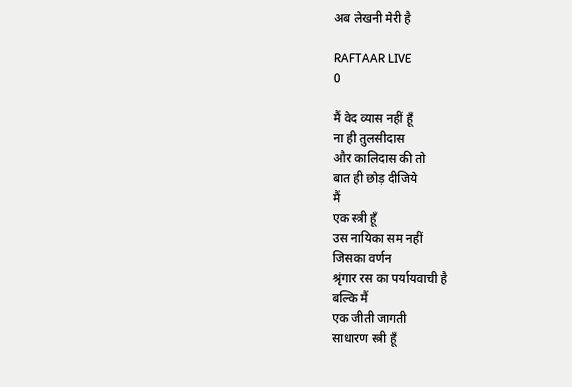अब लेखनी मेरी है

RAFTAAR LIVE
0

मैं वेद व्यास नहीं हूँ
ना ही तुलसीदास
और कालिदास की तो
बात ही छोड़ दीजिये
मैं
एक स्त्री हूँ
उस नायिका सम नहीं
जिसका वर्णन
श्रृंगार रस का पर्यायवाची है
बल्कि मैं
एक जीती जागती
साधारण स्त्री हूँ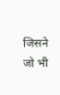जिसने जो भी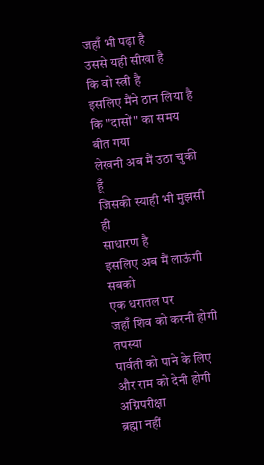जहाँ भी पढ़ा है
उससे यही सीखा है
कि वो स्त्री है
इसलिए मैंने ठान लिया है
कि "दासों" का समय बीत गया
लेखनी अब मैं उठा चुकी हूँ
जिसकी स्याही भी मुझसी ही
साधारण है
इसलिए अब मैं लाऊंगी सबको
एक धरातल पर
जहाँ शिव को करनी होगी तपस्या
पार्वती को पाने के लिए
और राम को देनी होगी अग्निपरीक्षा
ब्रह्मा नहीं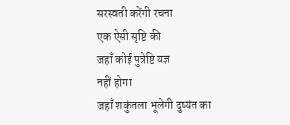सरस्वती करेंगी रचना
एक ऐसी सृष्टि की
जहाँ कोई पुत्रेष्टि यज्ञ
नहीं होगा
जहाँ शकुंतला भूलेगी दुष्यंत का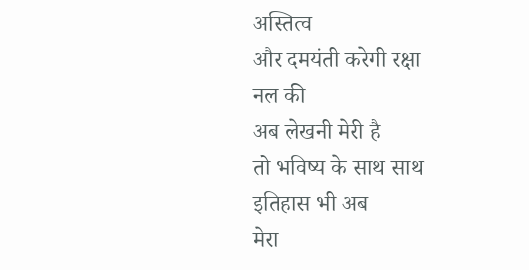अस्तित्व
और दमयंती करेगी रक्षा
नल की
अब लेखनी मेरी है
तो भविष्य के साथ साथ
इतिहास भी अब
मेरा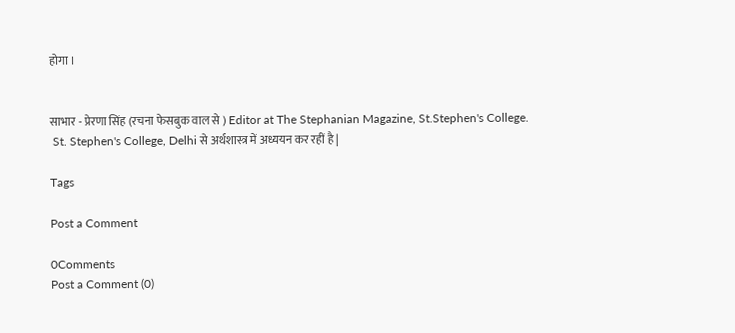होगा ।


साभार - प्रेरणा सिंह (रचना फेसबुक वाल से ) Editor at The Stephanian Magazine, St.Stephen's College.
 St. Stephen's College, Delhi से अर्थशास्त्र में अध्ययन कर रहीं है |

Tags

Post a Comment

0Comments
Post a Comment (0)